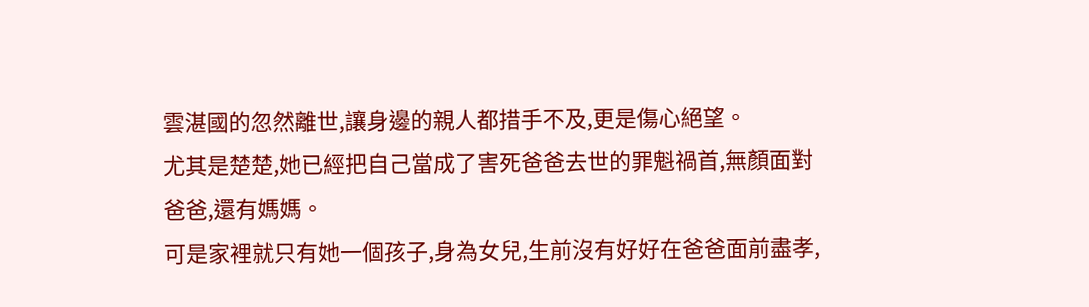雲湛國的忽然離世,讓身邊的親人都措手不及,更是傷心絕望。
尤其是楚楚,她已經把自己當成了害死爸爸去世的罪魁禍首,無顏面對爸爸,還有媽媽。
可是家裡就只有她一個孩子,身為女兒,生前沒有好好在爸爸面前盡孝,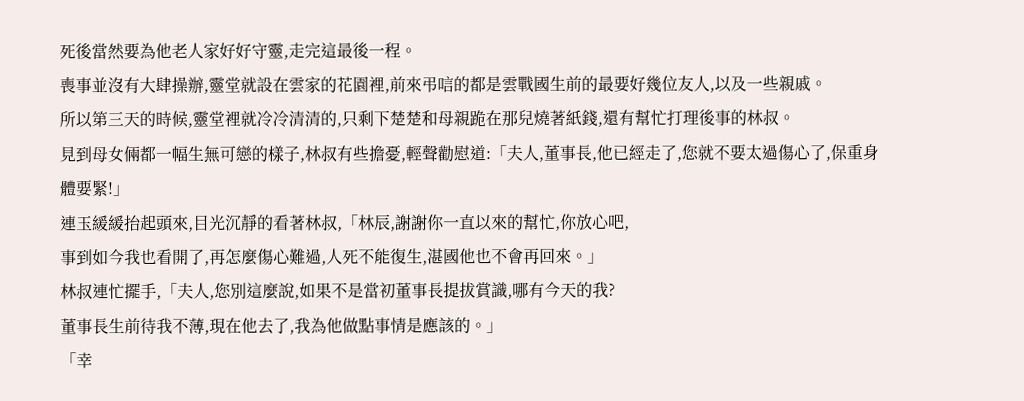死後當然要為他老人家好好守靈,走完這最後一程。
喪事並沒有大肆操辦,靈堂就設在雲家的花園裡,前來弔唁的都是雲戰國生前的最要好幾位友人,以及一些親戚。
所以第三天的時候,靈堂裡就冷冷清清的,只剩下楚楚和母親跪在那兒燒著紙錢,還有幫忙打理後事的林叔。
見到母女倆都一幅生無可戀的樣子,林叔有些擔憂,輕聲勸慰道:「夫人,董事長,他已經走了,您就不要太過傷心了,保重身體要緊!」
連玉緩緩抬起頭來,目光沉靜的看著林叔,「林辰,謝謝你一直以來的幫忙,你放心吧,
事到如今我也看開了,再怎麼傷心難過,人死不能復生,湛國他也不會再回來。」
林叔連忙擺手,「夫人,您別這麼說,如果不是當初董事長提拔賞識,哪有今天的我?
董事長生前待我不薄,現在他去了,我為他做點事情是應該的。」
「幸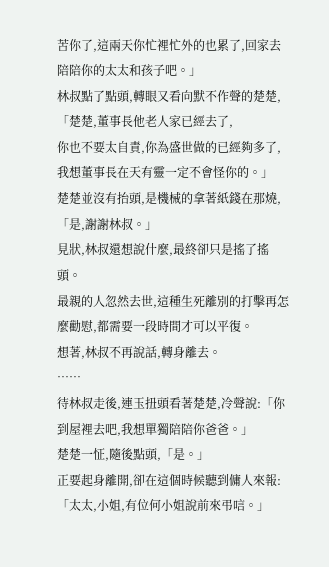苦你了,這兩天你忙裡忙外的也累了,回家去陪陪你的太太和孩子吧。」
林叔點了點頭,轉眼又看向默不作聲的楚楚,「楚楚,董事長他老人家已經去了,
你也不要太自責,你為盛世做的已經夠多了,我想董事長在天有靈一定不會怪你的。」
楚楚並沒有抬頭,是機械的拿著紙錢在那燒,「是,謝謝林叔。」
見狀,林叔還想說什麼,最終卻只是搖了搖頭。
最親的人忽然去世,這種生死離別的打擊再怎麼勸慰,都需要一段時間才可以平復。
想著,林叔不再說話,轉身離去。
……
待林叔走後,連玉扭頭看著楚楚,冷聲說:「你到屋裡去吧,我想單獨陪陪你爸爸。」
楚楚一怔,隨後點頭,「是。」
正要起身離開,卻在這個時候聽到傭人來報:「太太,小姐,有位何小姐說前來弔唁。」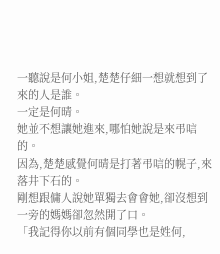一聽說是何小姐,楚楚仔細一想就想到了來的人是誰。
一定是何晴。
她並不想讓她進來,哪怕她說是來弔唁的。
因為,楚楚感覺何晴是打著弔唁的幌子,來落井下石的。
剛想跟傭人說她單獨去會會她,卻沒想到一旁的媽媽卻忽然開了口。
「我記得你以前有個同學也是姓何,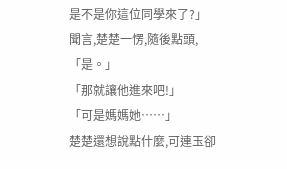是不是你這位同學來了?」
聞言,楚楚一愣,隨後點頭,「是。」
「那就讓他進來吧!」
「可是媽媽她……」
楚楚還想說點什麼,可連玉卻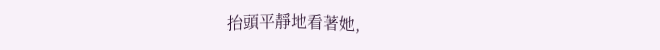抬頭平靜地看著她,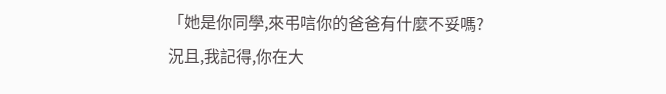「她是你同學,來弔唁你的爸爸有什麼不妥嗎?
況且,我記得,你在大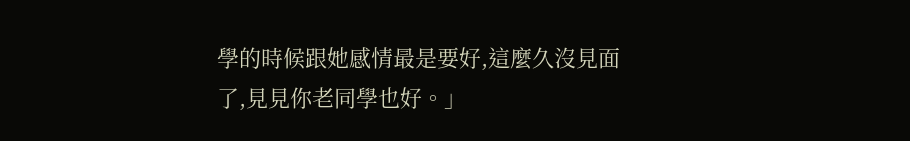學的時候跟她感情最是要好,這麼久沒見面了,見見你老同學也好。」